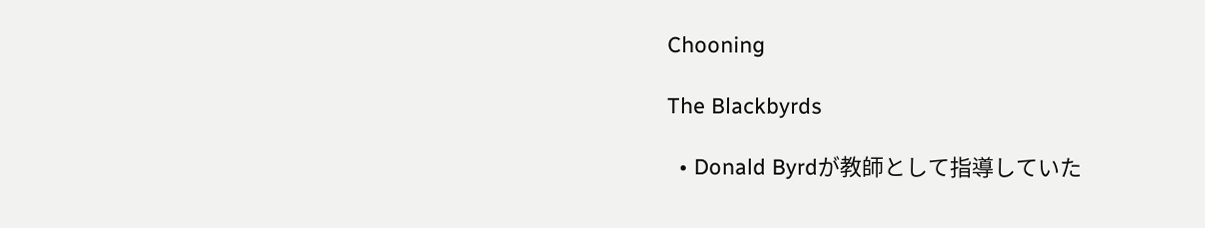Chooning

The Blackbyrds

  • Donald Byrdが教師として指導していた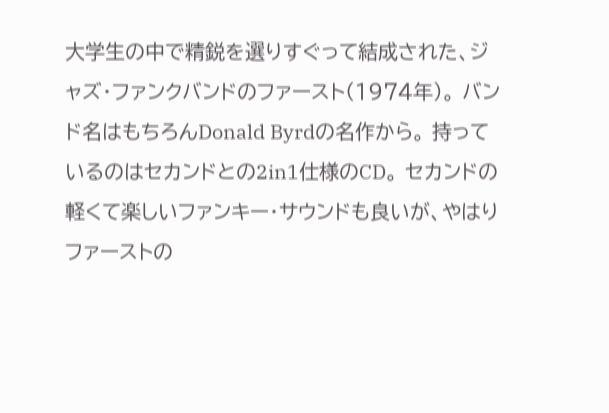大学生の中で精鋭を選りすぐって結成された、ジャズ・ファンクバンドのファースト(1974年)。 バンド名はもちろんDonald Byrdの名作から。 持っているのはセカンドとの2in1仕様のCD。 セカンドの軽くて楽しいファンキー・サウンドも良いが、やはりファーストの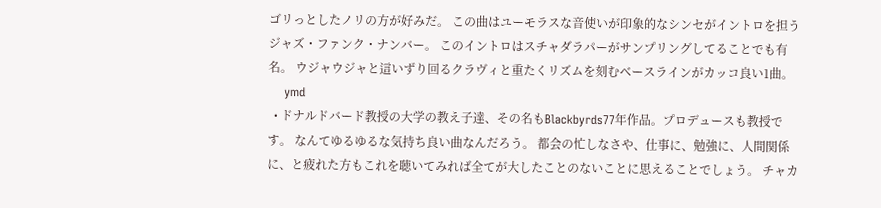ゴリっとしたノリの方が好みだ。 この曲はユーモラスな音使いが印象的なシンセがイントロを担うジャズ・ファンク・ナンバー。 このイントロはスチャダラパーがサンプリングしてることでも有名。 ウジャウジャと這いずり回るクラヴィと重たくリズムを刻むベースラインがカッコ良い1曲。
    ymd
  • ドナルドバード教授の大学の教え子達、その名もBlackbyrds77年作品。プロデュースも教授です。 なんてゆるゆるな気持ち良い曲なんだろう。 都会の忙しなさや、仕事に、勉強に、人間関係に、と疲れた方もこれを聴いてみれば全てが大したことのないことに思えることでしょう。 チャカ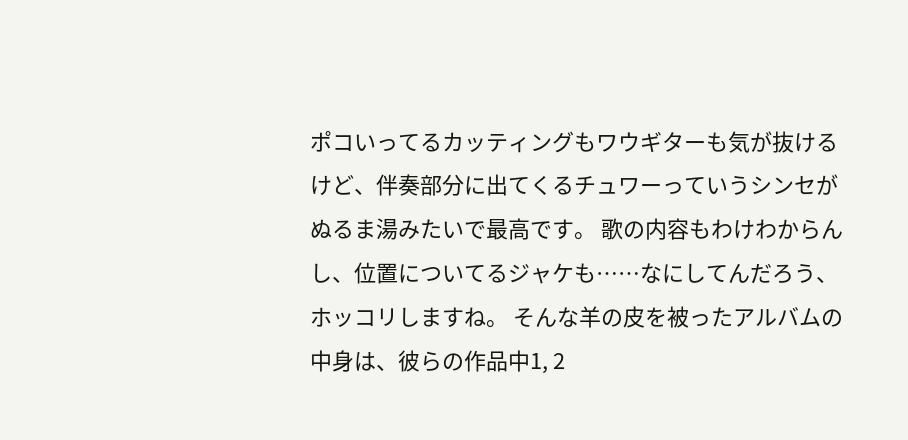ポコいってるカッティングもワウギターも気が抜けるけど、伴奏部分に出てくるチュワーっていうシンセがぬるま湯みたいで最高です。 歌の内容もわけわからんし、位置についてるジャケも……なにしてんだろう、ホッコリしますね。 そんな羊の皮を被ったアルバムの中身は、彼らの作品中1, 2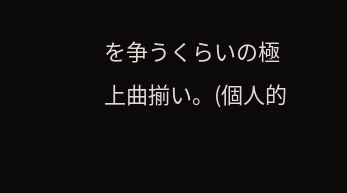を争うくらいの極上曲揃い。(個人的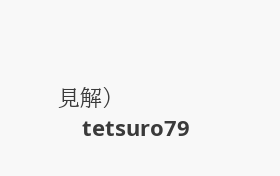見解)
    tetsuro79